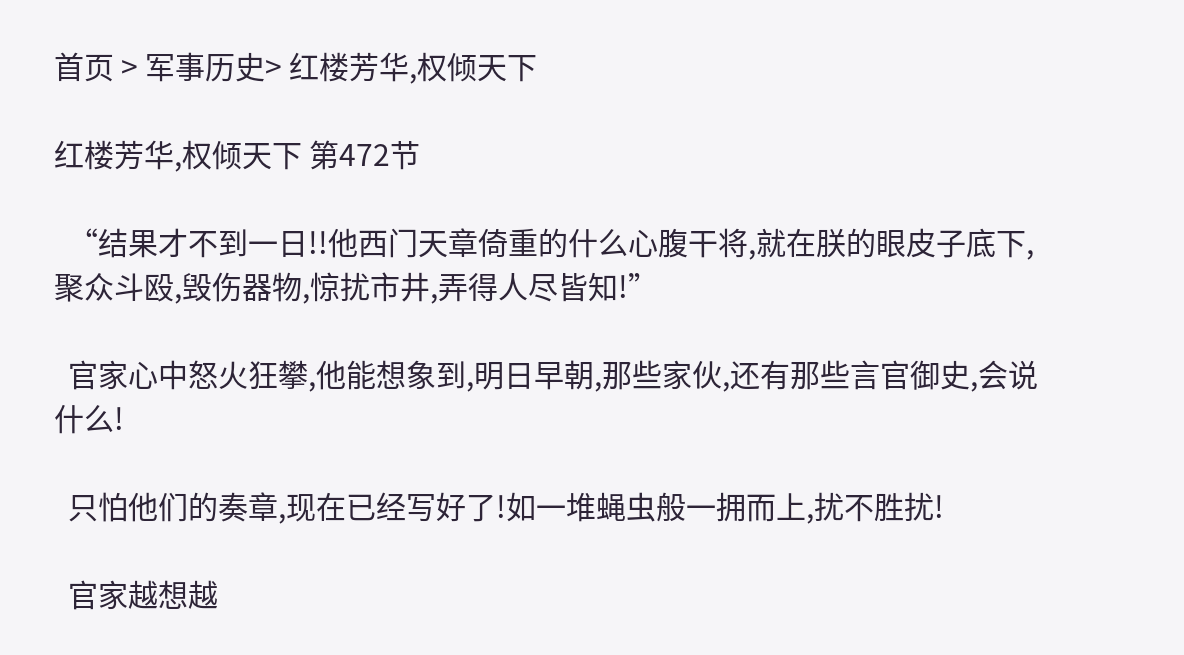首页 > 军事历史> 红楼芳华,权倾天下

红楼芳华,权倾天下 第472节

  “结果才不到一日!!他西门天章倚重的什么心腹干将,就在朕的眼皮子底下,聚众斗殴,毁伤器物,惊扰市井,弄得人尽皆知!”

  官家心中怒火狂攀,他能想象到,明日早朝,那些家伙,还有那些言官御史,会说什么!

  只怕他们的奏章,现在已经写好了!如一堆蝇虫般一拥而上,扰不胜扰!

  官家越想越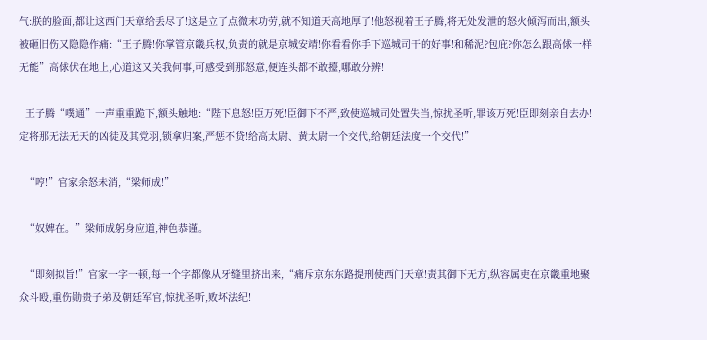气:朕的脸面,都让这西门天章给丢尽了!这是立了点微末功劳,就不知道天高地厚了!他怒视着王子腾,将无处发泄的怒火倾泻而出,额头被砸旧伤又隐隐作痛:“王子腾!你掌管京畿兵权,负责的就是京城安靖!你看看你手下巡城司干的好事!和稀泥?包庇?你怎么跟高俅一样无能”高俅伏在地上,心道这又关我何事,可感受到那怒意,便连头都不敢擡,哪敢分辨!

  王子腾“噗通”一声重重跪下,额头触地:“陛下息怒!臣万死!臣御下不严,致使巡城司处置失当,惊扰圣听,罪该万死!臣即刻亲自去办!定将那无法无天的凶徒及其党羽,锁拿归案,严惩不贷!给高太尉、黄太尉一个交代,给朝廷法度一个交代!”

  “哼!”官家余怒未消,“梁师成!”

  “奴婢在。”梁师成躬身应道,神色恭谨。

  “即刻拟旨!”官家一字一顿,每一个字都像从牙缝里挤出来,“痛斥京东东路提刑使西门天章!责其御下无方,纵容属吏在京畿重地聚众斗殴,重伤勋贵子弟及朝廷军官,惊扰圣听,败坏法纪!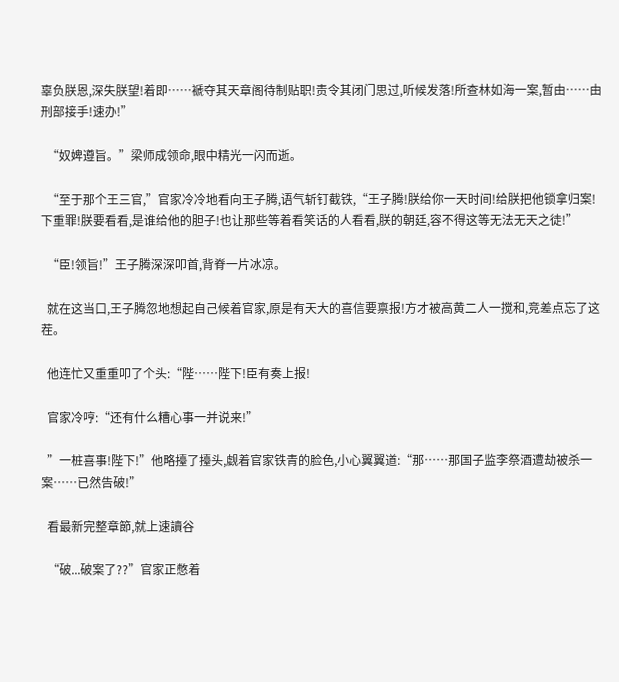辜负朕恩,深失朕望!着即……褫夺其天章阁待制贴职!责令其闭门思过,听候发落!所查林如海一案,暂由……由刑部接手!速办!”

  “奴婢遵旨。”梁师成领命,眼中精光一闪而逝。

  “至于那个王三官,”官家冷冷地看向王子腾,语气斩钉截铁,“王子腾!朕给你一天时间!给朕把他锁拿归案!下重罪!朕要看看,是谁给他的胆子!也让那些等着看笑话的人看看,朕的朝廷,容不得这等无法无天之徒!”

  “臣!领旨!”王子腾深深叩首,背脊一片冰凉。

  就在这当口,王子腾忽地想起自己候着官家,原是有天大的喜信要禀报!方才被高黄二人一搅和,竞差点忘了这茬。

  他连忙又重重叩了个头:“陛……陛下!臣有奏上报!

  官家冷哼:“还有什么糟心事一并说来!”

  ”一桩喜事!陛下!”他略擡了擡头,觑着官家铁青的脸色,小心翼翼道:“那……那国子监李祭酒遭劫被杀一案……已然告破!”

  看最新完整章節,就上速讀谷

  “破...破案了??”官家正憋着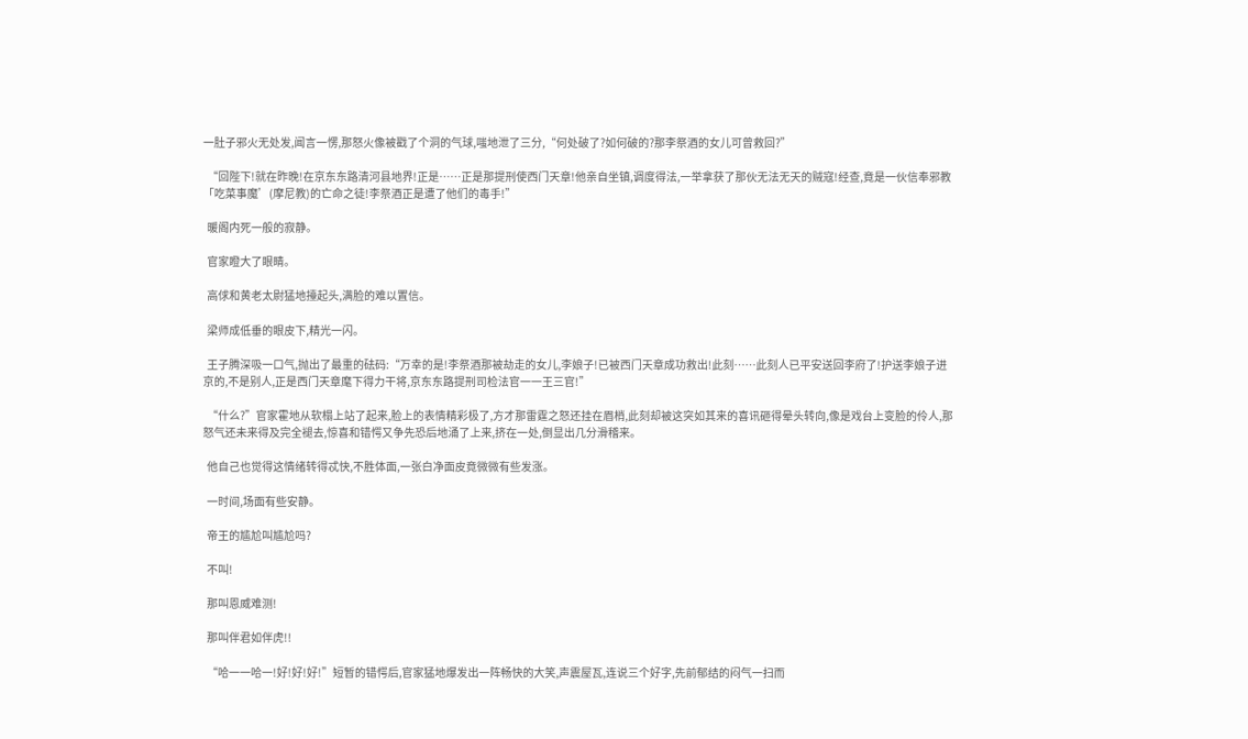一肚子邪火无处发,闻言一愣,那怒火像被戳了个洞的气球,嗤地泄了三分,“何处破了?如何破的?那李祭酒的女儿可曾救回?”

  “回陛下!就在昨晚!在京东东路清河县地界!正是……正是那提刑使西门天章!他亲自坐镇,调度得法,一举拿获了那伙无法无天的贼寇!经查,竟是一伙信奉邪教「吃菜事魔’(摩尼教)的亡命之徒!李祭酒正是遭了他们的毒手!”

  暖阁内死一般的寂静。

  官家瞪大了眼睛。

  高俅和黄老太尉猛地擡起头,满脸的难以置信。

  梁师成低垂的眼皮下,精光一闪。

  王子腾深吸一口气,抛出了最重的砝码:“万幸的是!李祭酒那被劫走的女儿,李娘子!已被西门天章成功救出!此刻……此刻人已平安送回李府了!护送李娘子进京的,不是别人,正是西门天章麾下得力干将,京东东路提刑司检法官一一王三官!”

  “什么?”官家霍地从软榻上站了起来,脸上的表情精彩极了,方才那雷霆之怒还挂在眉梢,此刻却被这突如其来的喜讯砸得晕头转向,像是戏台上变脸的伶人,那怒气还未来得及完全褪去,惊喜和错愕又争先恐后地涌了上来,挤在一处,倒显出几分滑稽来。

  他自己也觉得这情绪转得忒快,不胜体面,一张白净面皮竟微微有些发涨。

  一时间,场面有些安静。

  帝王的尴尬叫尴尬吗?

  不叫!

  那叫恩威难测!

  那叫伴君如伴虎!!

  “哈一一哈一!好!好!好!”短暂的错愕后,官家猛地爆发出一阵畅快的大笑,声震屋瓦,连说三个好字,先前郁结的闷气一扫而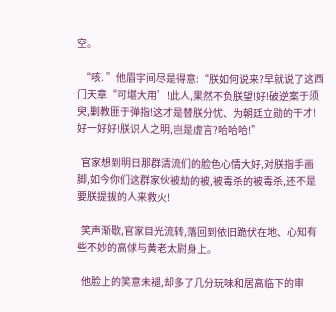空。

  “咳. ”他眉宇间尽是得意:“朕如何说来?早就说了这西门天章“可堪大用’!此人,果然不负朕望!好!破逆案于须臾,剿教匪于弹指!这才是替朕分忧、为朝廷立勋的干才!好一好好!朕识人之明,岂是虚言?哈哈哈!”

  官家想到明日那群清流们的脸色心情大好,对朕指手画脚,如今你们这群家伙被劫的被,被毒杀的被毒杀,还不是要朕提拔的人来救火!

  笑声渐歇,官家目光流转,落回到依旧跪伏在地、心知有些不妙的高俅与黄老太尉身上。

  他脸上的笑意未褪,却多了几分玩味和居高临下的审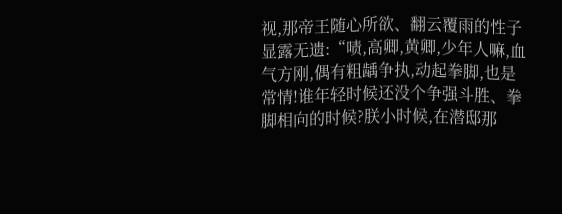视,那帝王随心所欲、翻云覆雨的性子显露无遗:“啧,高卿,黄卿,少年人嘛,血气方刚,偶有粗龋争执,动起拳脚,也是常情!谁年轻时候还没个争强斗胜、拳脚相向的时候?朕小时候,在潜邸那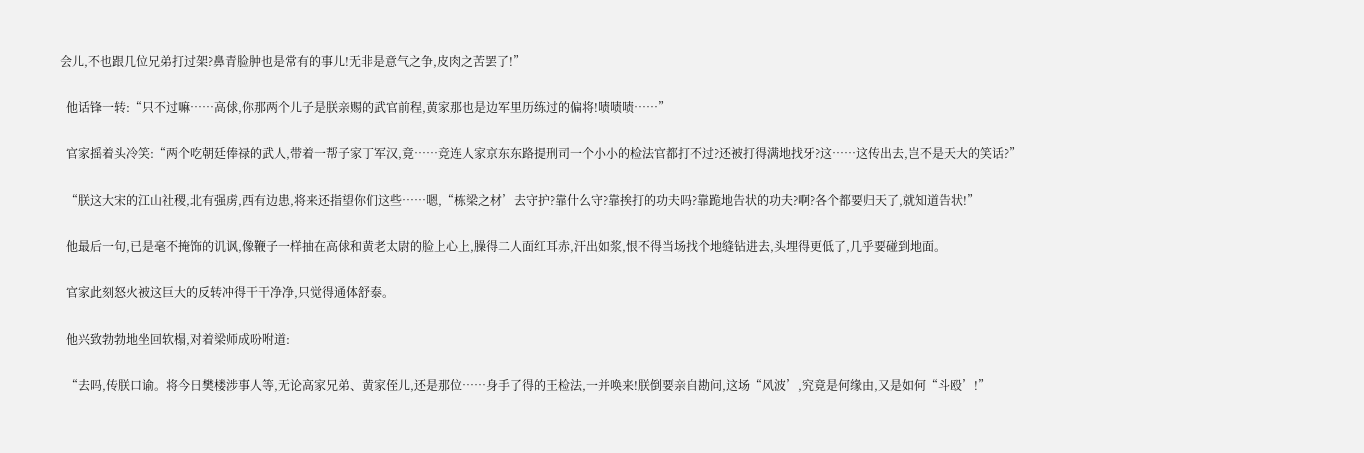会儿,不也跟几位兄弟打过架?鼻青脸肿也是常有的事儿!无非是意气之争,皮肉之苦罢了!”

  他话锋一转:“只不过嘛……高俅,你那两个儿子是朕亲赐的武官前程,黄家那也是边军里历练过的偏将!啧啧啧……”

  官家摇着头冷笑:“两个吃朝廷俸禄的武人,带着一帮子家丁军汉,竟……竞连人家京东东路提刑司一个小小的检法官都打不过?还被打得满地找牙?这……这传出去,岂不是天大的笑话?”

  “朕这大宋的江山社稷,北有强虏,西有边患,将来还指望你们这些……嗯,“栋梁之材’去守护?靠什么守?靠挨打的功夫吗?靠跪地告状的功夫?啊?各个都要归天了,就知道告状!”

  他最后一句,已是毫不掩饰的讥讽,像鞭子一样抽在高俅和黄老太尉的脸上心上,臊得二人面红耳赤,汗出如浆,恨不得当场找个地缝钻进去,头埋得更低了,几乎要碰到地面。

  官家此刻怒火被这巨大的反转冲得干干净净,只觉得通体舒泰。

  他兴致勃勃地坐回软榻,对着梁师成吩咐道:

  “去吗,传朕口谕。将今日樊楼涉事人等,无论高家兄弟、黄家侄儿,还是那位……身手了得的王检法,一并唤来!朕倒要亲自勘问,这场“风波’,究竟是何缘由,又是如何“斗殴’!”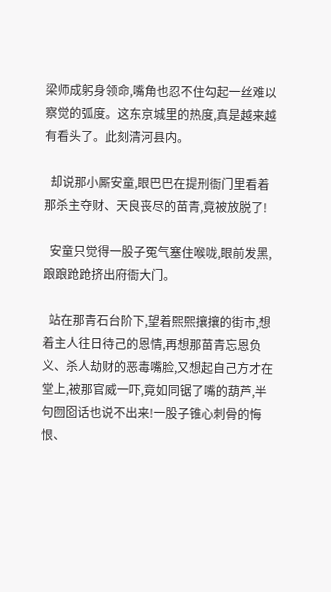梁师成躬身领命,嘴角也忍不住勾起一丝难以察觉的弧度。这东京城里的热度,真是越来越有看头了。此刻清河县内。

  却说那小厮安童,眼巴巴在提刑衙门里看着那杀主夺财、天良丧尽的苗青,竟被放脱了!

  安童只觉得一股子冤气塞住喉咙,眼前发黑,踉踉跄跄挤出府衙大门。

  站在那青石台阶下,望着熙熙攘攘的街市,想着主人往日待己的恩情,再想那苗青忘恩负义、杀人劫财的恶毒嘴脸,又想起自己方才在堂上,被那官威一吓,竟如同锯了嘴的葫芦,半句囫囵话也说不出来!一股子锥心刺骨的悔恨、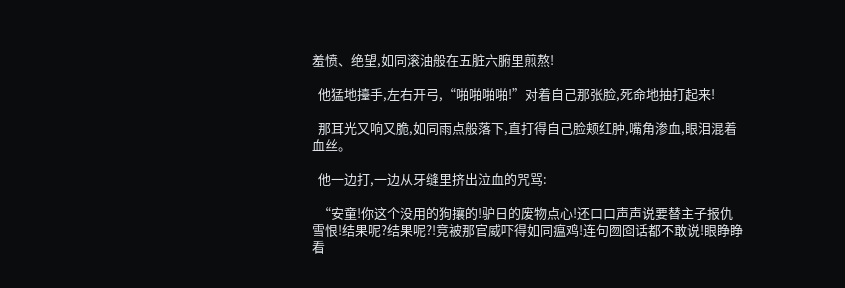羞愤、绝望,如同滚油般在五脏六腑里煎熬!

  他猛地擡手,左右开弓,“啪啪啪啪!”对着自己那张脸,死命地抽打起来!

  那耳光又响又脆,如同雨点般落下,直打得自己脸颊红肿,嘴角渗血,眼泪混着血丝。

  他一边打,一边从牙缝里挤出泣血的咒骂:

  “安童!你这个没用的狗攘的!驴日的废物点心!还口口声声说要替主子报仇雪恨!结果呢?结果呢?!竞被那官威吓得如同瘟鸡!连句囫囵话都不敢说!眼睁睁看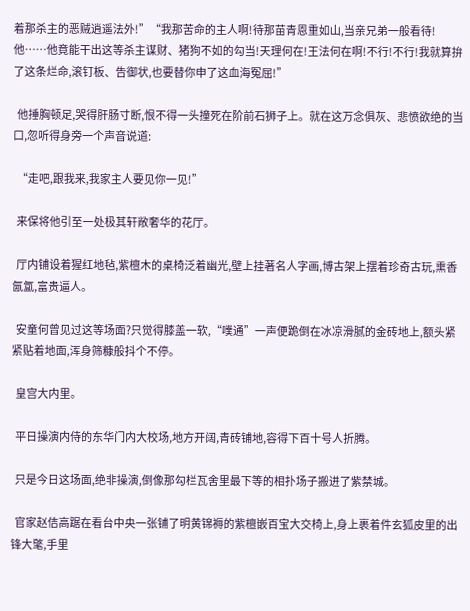着那杀主的恶贼逍遥法外!”“我那苦命的主人啊!待那苗青恩重如山,当亲兄弟一般看待!他……他竟能干出这等杀主谋财、猪狗不如的勾当!天理何在!王法何在啊!不行!不行!我就算拚了这条烂命,滚钉板、告御状,也要替你申了这血海冤屈!”

  他捶胸顿足,哭得肝肠寸断,恨不得一头撞死在阶前石狮子上。就在这万念俱灰、悲愤欲绝的当口,忽听得身旁一个声音说道:

  “走吧,跟我来,我家主人要见你一见!”

  来保将他引至一处极其轩敞奢华的花厅。

  厅内铺设着猩红地毡,紫檀木的桌椅泛着幽光,壁上挂著名人字画,博古架上摆着珍奇古玩,熏香氤氲,富贵逼人。

  安童何曾见过这等场面?只觉得膝盖一软,“噗通”一声便跪倒在冰凉滑腻的金砖地上,额头紧紧贴着地面,浑身筛糠般抖个不停。

  皇宫大内里。

  平日操演内侍的东华门内大校场,地方开阔,青砖铺地,容得下百十号人折腾。

  只是今日这场面,绝非操演,倒像那勾栏瓦舍里最下等的相扑场子搬进了紫禁城。

  官家赵佶高踞在看台中央一张铺了明黄锦褥的紫檀嵌百宝大交椅上,身上裹着件玄狐皮里的出锋大氅,手里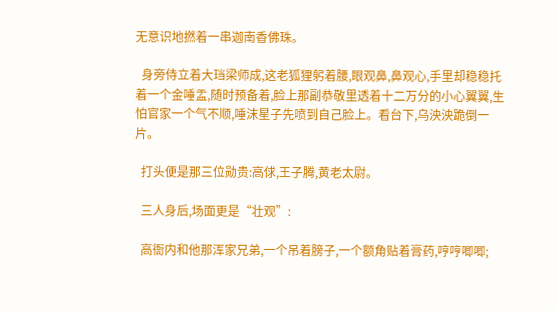无意识地撚着一串迦南香佛珠。

  身旁侍立着大珰梁师成,这老狐狸躬着腰,眼观鼻,鼻观心,手里却稳稳托着一个金唾盂,随时预备着,脸上那副恭敬里透着十二万分的小心翼翼,生怕官家一个气不顺,唾沫星子先喷到自己脸上。看台下,乌泱泱跪倒一片。

  打头便是那三位勋贵:高俅,王子腾,黄老太尉。

  三人身后,场面更是“壮观”:

  高衙内和他那浑家兄弟,一个吊着膀子,一个额角贴着膏药,哼哼唧唧;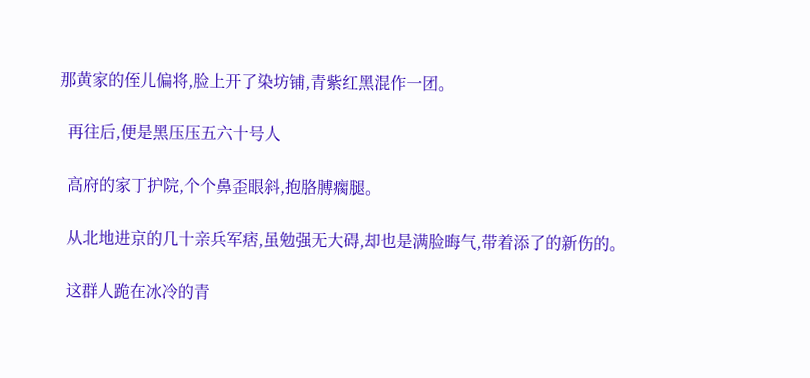那黄家的侄儿偏将,脸上开了染坊铺,青紫红黑混作一团。

  再往后,便是黑压压五六十号人

  高府的家丁护院,个个鼻歪眼斜,抱胳膊瘸腿。

  从北地进京的几十亲兵军痞,虽勉强无大碍,却也是满脸晦气,带着添了的新伤的。

  这群人跪在冰冷的青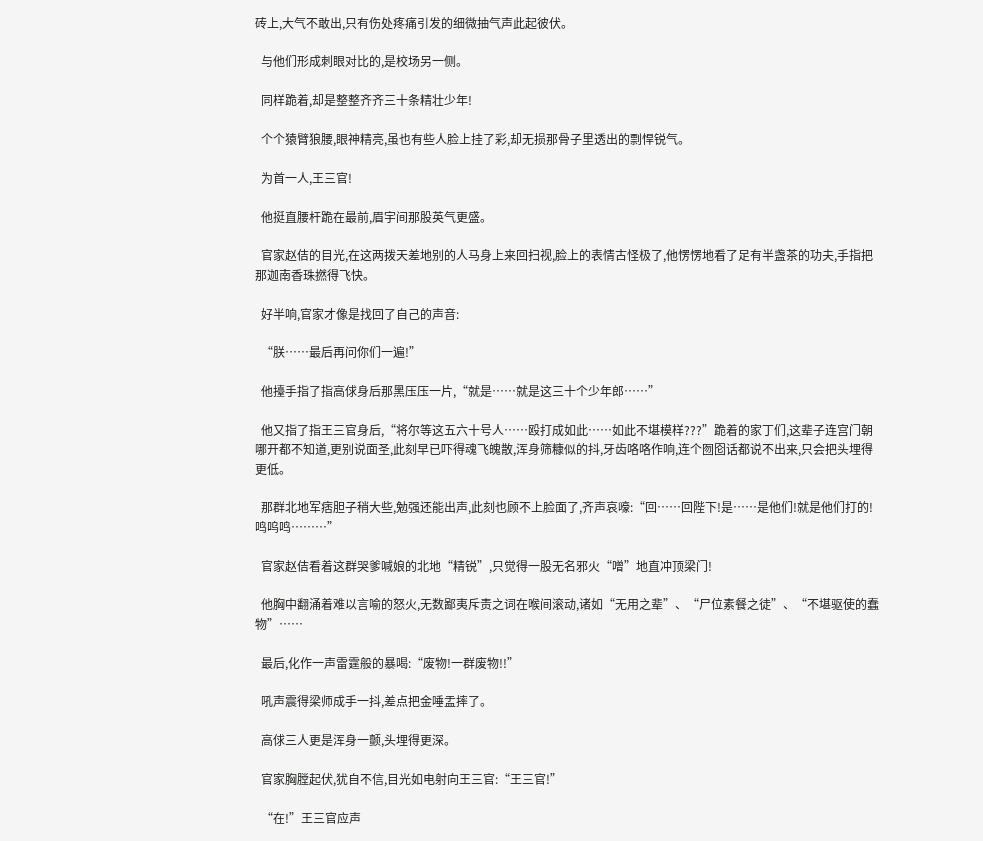砖上,大气不敢出,只有伤处疼痛引发的细微抽气声此起彼伏。

  与他们形成刺眼对比的,是校场另一侧。

  同样跪着,却是整整齐齐三十条精壮少年!

  个个猿臂狼腰,眼神精亮,虽也有些人脸上挂了彩,却无损那骨子里透出的剽悍锐气。

  为首一人,王三官!

  他挺直腰杆跪在最前,眉宇间那股英气更盛。

  官家赵佶的目光,在这两拨天差地别的人马身上来回扫视,脸上的表情古怪极了,他愣愣地看了足有半盏茶的功夫,手指把那迦南香珠撚得飞快。

  好半响,官家才像是找回了自己的声音:

  “朕……最后再问你们一遍!”

  他擡手指了指高俅身后那黑压压一片,“就是……就是这三十个少年郎……”

  他又指了指王三官身后,“将尔等这五六十号人……殴打成如此……如此不堪模样???”跪着的家丁们,这辈子连宫门朝哪开都不知道,更别说面圣,此刻早已吓得魂飞魄散,浑身筛糠似的抖,牙齿咯咯作响,连个囫囵话都说不出来,只会把头埋得更低。

  那群北地军痞胆子稍大些,勉强还能出声,此刻也顾不上脸面了,齐声哀嚎:“回……回陛下!是……是他们!就是他们打的!鸣呜鸣………”

  官家赵佶看着这群哭爹喊娘的北地“精锐”,只觉得一股无名邪火“噌”地直冲顶梁门!

  他胸中翻涌着难以言喻的怒火,无数鄙夷斥责之词在喉间滚动,诸如“无用之辈”、“尸位素餐之徒”、“不堪驱使的蠢物”……

  最后,化作一声雷霆般的暴喝:“废物!一群废物!!”

  吼声震得梁师成手一抖,差点把金唾盂摔了。

  高俅三人更是浑身一颤,头埋得更深。

  官家胸膛起伏,犹自不信,目光如电射向王三官:“王三官!”

  “在!”王三官应声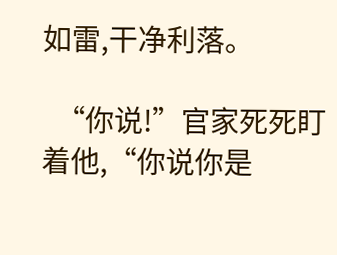如雷,干净利落。

  “你说!”官家死死盯着他,“你说你是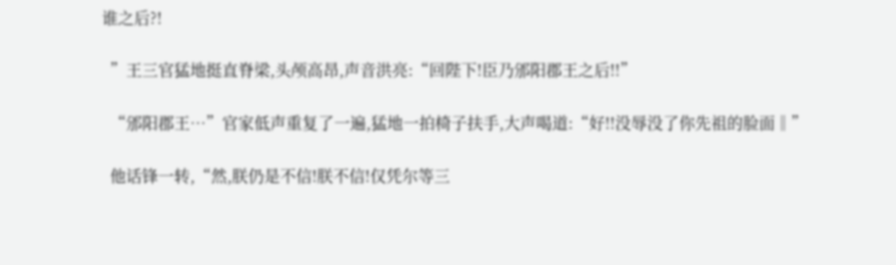谁之后?!

  ”王三官猛地挺直脊梁,头颅高昂,声音洪亮:“回陛下!臣乃邠阳郡王之后!!”

  “邠阳郡王…”官家低声重复了一遍,猛地一拍椅子扶手,大声喝道:“好!!没辱没了你先祖的脸面‖”

  他话锋一转,“然,朕仍是不信!朕不信!仅凭尔等三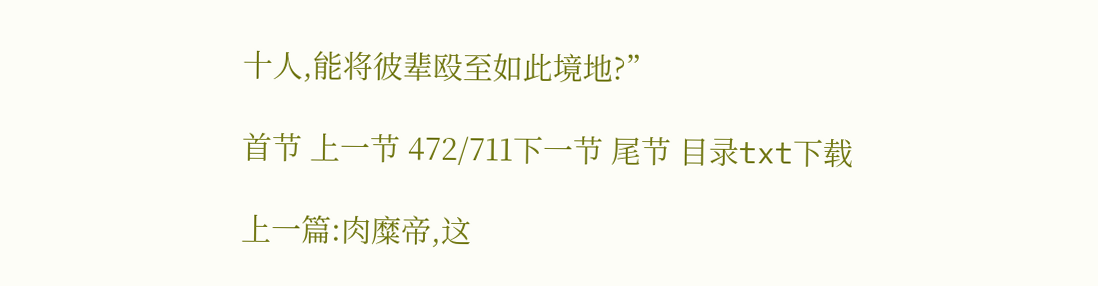十人,能将彼辈殴至如此境地?”

首节 上一节 472/711下一节 尾节 目录txt下载

上一篇:肉糜帝,这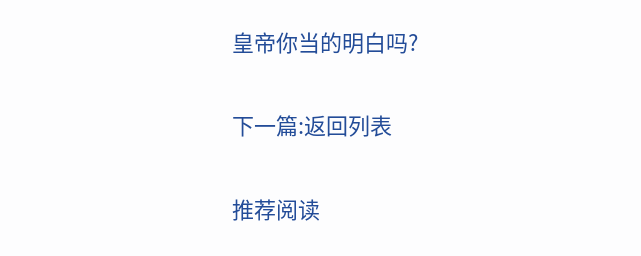皇帝你当的明白吗?

下一篇:返回列表

推荐阅读